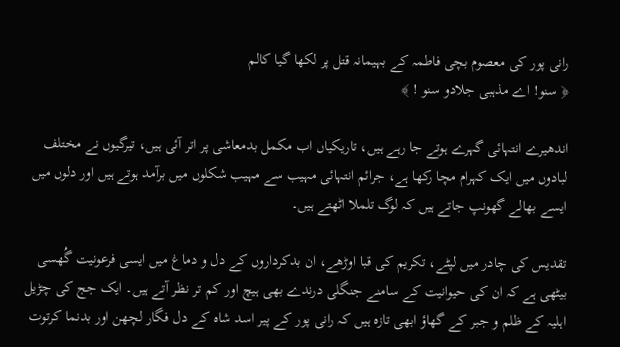رانی پور کی معصوم بچی فاطمہ کے بہیمانہ قتل پر لکھا گیا کالم
﴿ سنو! اے مذہبی جلادو سنو ! ﴾

اندھیرے انتہائی گہرے ہوتے جا رہے ہیں، تاریکیاں اب مکمل بدمعاشی پر اتر آئی ہیں، تیرگیوں نے مختلف لبادوں میں ایک کہرام مچا رکھا ہے، جرائم انتہائی مہیب سے مہیب شکلوں میں برآمد ہوتے ہیں اور دلوں میں ایسے بھالے گھونپ جاتے ہیں کہ لوگ تلملا اٹھتے ہیں۔

تقدیس کی چادر میں لپٹے، تکریم کی قبا اوڑھے، ان بدکرداروں کے دل و دماغ میں ایسی فرعونیت گُھسی بیٹھی ہے کہ ان کی حیوانیت کے سامنے جنگلی درندے بھی ہیچ اور کم تر نظر آتے ہیں۔ ایک جج کی چڑیل اہلیہ کے ظلم و جبر کے گھاؤ ابھی تازہ ہیں کہ رانی پور کے پیر اسد شاہ کے دل فگار لچھن اور بدنما کرتوت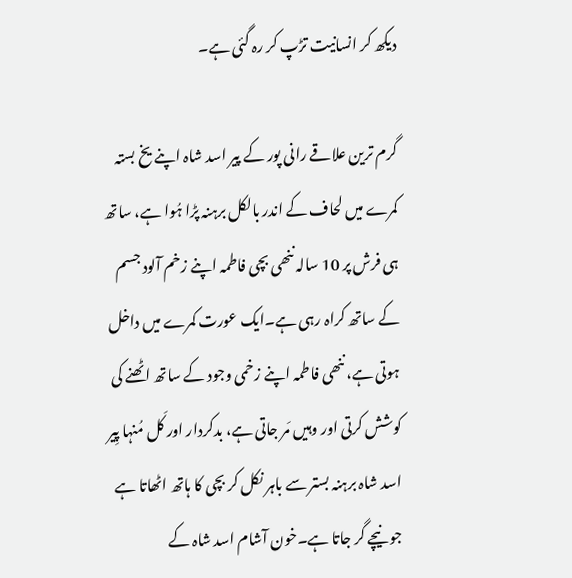دیکھ کر انسانیت تڑپ کر رہ گئی ہے۔

گرم ترین علاقے رانی پور کے پیر اسد شاہ اپنے یخ بستہ کمرے میں لحاف کے اندر بالکل برہنہ پڑا ہُوا ہے، ساتھ ہی فرش پر 10 سالہ ننھی بچی فاطمہ اپنے زخم آلود جسم کے ساتھ کراہ رہی ہے۔ایک عورت کمرے میں داخل ہوتی ہے، ننھی فاطمہ اپنے زخمی وجود کے ساتھ اٹھنے کی کوشش کرتی اور وہیں مَر جاتی ہے، بدکردار اور کَل مُنہا پِیر اسد شاہ برہنہ بستر سے باہر نکل کر بچی کا ہاتھ اٹھاتا ہے جو نیچے گر جاتا ہے۔خون آشام اسد شاہ کے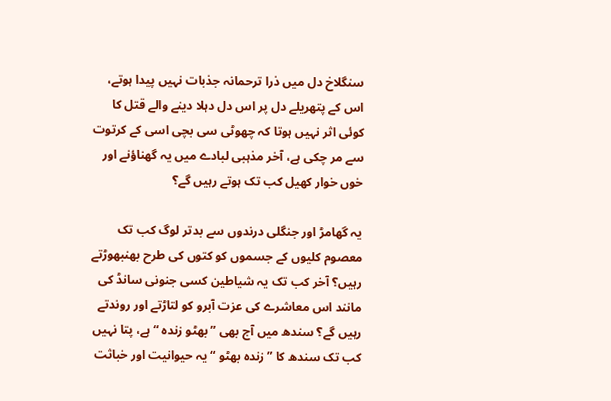سنگلاخ دل میں ذرا ترحمانہ جذبات نہیں پیدا ہوتے، اس کے پتھریلے دل پر اس دل دہلا دینے والے قتل کا کوئی اثر نہیں ہوتا کہ چھوٹی سی بچی اسی کے کرتوت سے مر چکی ہے، آخر مذہبی لبادے میں یہ گھناؤنے اور خوں خوار کھیل کب تک ہوتے رہیں گے؟

یہ گھامڑ اور جنگلی درندوں سے بدتر لوگ کب تک معصوم کلیوں کے جسموں کو کتوں کی طرح بھنبھوڑتے رہیں؟ آخر کب تک یہ شیاطین کسی جنونی سانڈ کی مانند اس معاشرے کی عزت آبرو کو لتاڑتے اور روندتے رہیں گے؟ سندھ میں آج بھی ” بھٹو زندہ “ ہے، پتا نہیں کب تک سندھ کا ” زندہ بھٹو “ یہ حیوانیت اور خباثت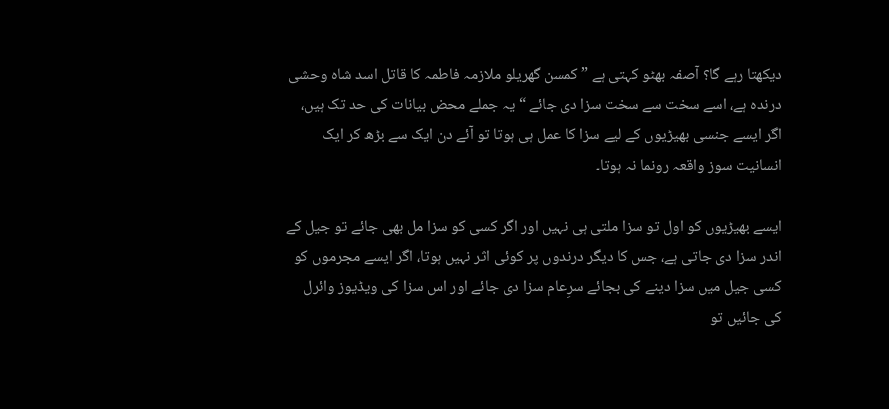دیکھتا رہے گا؟ آصفہ بھٹو کہتی ہے ” کمسن گھریلو ملازمہ فاطمہ کا قاتل اسد شاہ وحشی درندہ ہے، اسے سخت سے سخت سزا دی جائے “ یہ جملے محض بیانات کی حد تک ہیں، اگر ایسے جنسی بھیڑیوں کے لیے سزا کا عمل ہی ہوتا تو آئے دن ایک سے بڑھ کر ایک انسانیت سوز واقعہ رونما نہ ہوتا۔

ایسے بھیڑیوں کو اول تو سزا ملتی ہی نہیں اور اگر کسی کو سزا مل بھی جائے تو جیل کے اندر سزا دی جاتی ہے، جس کا دیگر درندوں پر کوئی اثر نہیں ہوتا، اگر ایسے مجرموں کو کسی جیل میں سزا دینے کی بجائے سرِعام سزا دی جائے اور اس سزا کی ویڈیوز وائرل کی جائیں تو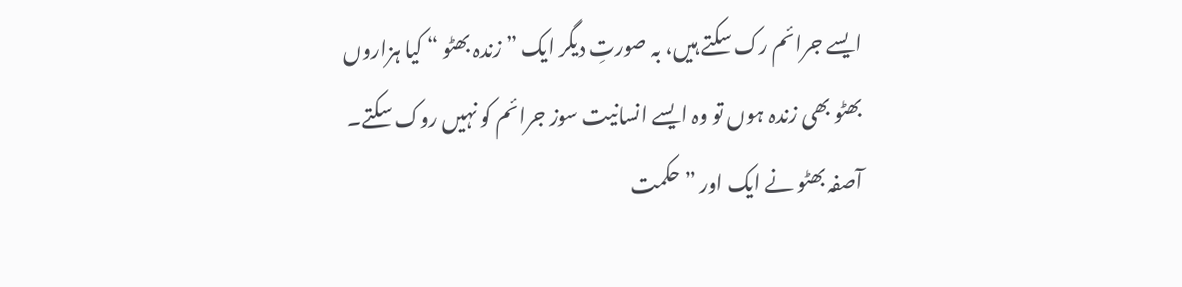ایسے جرائم رک سکتے ہیں، بہ صورتِ دیگر ایک ” زندہ بھٹو “ کیا ہزاروں بھٹو بھی زندہ ہوں تو وہ ایسے انسانیت سوز جرائم کو نہیں روک سکتے۔
آصفہ بھٹو نے ایک اور ” حکمت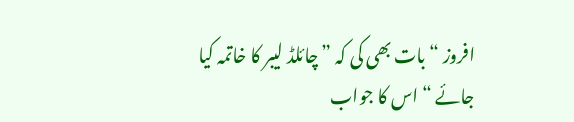افروز “ بات بھی کی کہ ” چائلڈ لیبر کا خاتمہ کیا جائے “ اس کا جواب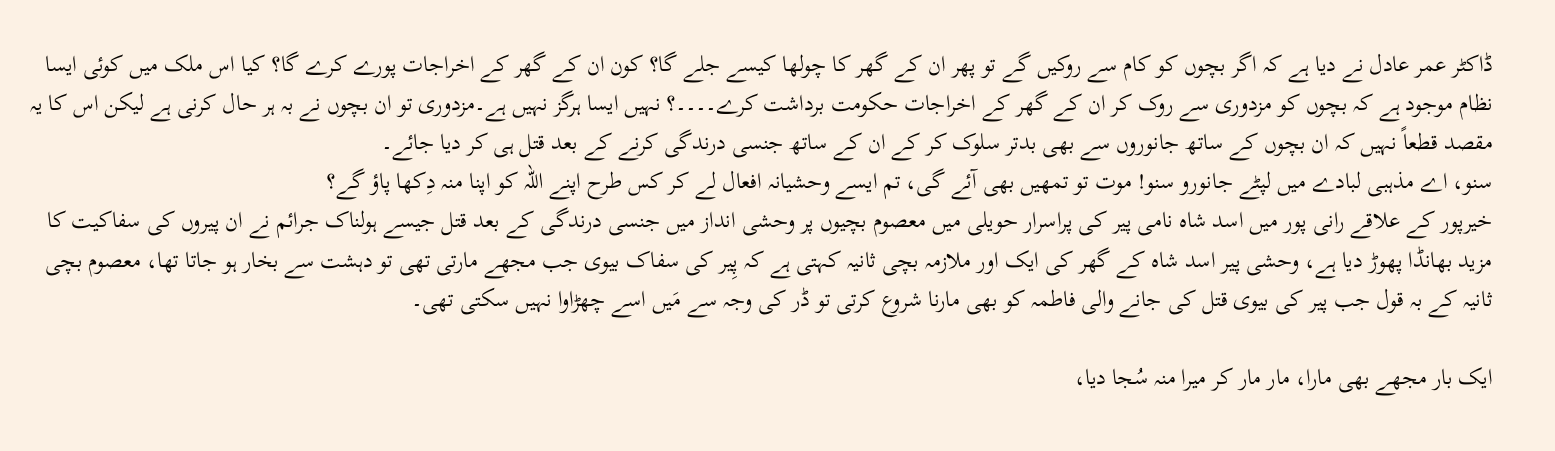ڈاکٹر عمر عادل نے دیا ہے کہ اگر بچوں کو کام سے روکیں گے تو پھر ان کے گھر کا چولھا کیسے جلے گا؟ کون ان کے گھر کے اخراجات پورے کرے گا؟ کیا اس ملک میں کوئی ایسا نظام موجود ہے کہ بچوں کو مزدوری سے روک کر ان کے گھر کے اخراجات حکومت برداشت کرے۔۔۔۔؟ نہیں ایسا ہرگز نہیں ہے۔مزدوری تو ان بچوں نے بہ ہر حال کرنی ہے لیکن اس کا یہ مقصد قطعاً نہیں کہ ان بچوں کے ساتھ جانوروں سے بھی بدتر سلوک کر کے ان کے ساتھ جنسی درندگی کرنے کے بعد قتل ہی کر دیا جائے۔
سنو، اے مذہبی لبادے میں لپٹے جانورو سنو! موت تو تمھیں بھی آئے گی، تم ایسے وحشیانہ افعال لے کر کس طرح اپنے اللہ کو اپنا منہ دِکھا پاؤ گے؟
خیرپور کے علاقے رانی پور میں اسد شاہ نامی پیر کی پراسرار حویلی میں معصوم بچیوں پر وحشی انداز میں جنسی درندگی کے بعد قتل جیسے ہولناک جرائم نے ان پیروں کی سفاکیت کا مزید بھانڈا پھوڑ دیا ہے، وحشی پیر اسد شاہ کے گھر کی ایک اور ملازمہ بچی ثانیہ کہتی ہے کہ پِیر کی سفاک بیوی جب مجھے مارتی تھی تو دہشت سے بخار ہو جاتا تھا، معصوم بچی ثانیہ کے بہ قول جب پیر کی بیوی قتل کی جانے والی فاطمہ کو بھی مارنا شروع کرتی تو ڈر کی وجہ سے مَیں اسے چھڑاوا نہیں سکتی تھی۔

ایک بار مجھے بھی مارا، مار مار کر میرا منہ سُجا دیا،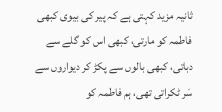ثانیہ مزید کہتی ہے کہ پیر کی بیوی کبھی فاطمہ کو مارتی، کبھی اس کو گلے سے دباتی، کبھی بالوں سے پکڑ کر دیواروں سے سَر ٹکراتی تھی، ہم فاطمہ کو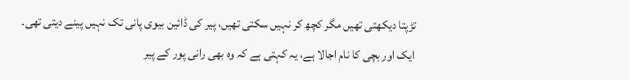تڑپتا دیکھتی تھیں مگر کچھ کر نہیں سکتی تھیں، پیر کی ڈائین بیوی پانی تک نہیں پینے دیتی تھی۔
ایک اور بچی کا نام اجالا ہے، یہ کہتی ہے کہ وہ بھی رانی پور کے پیر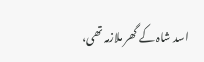اسد شاہ کے گھر ملازمہ تھی،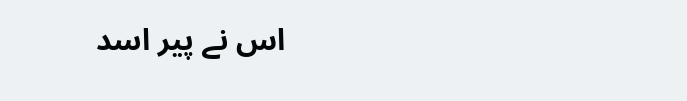اس نے پیر اسد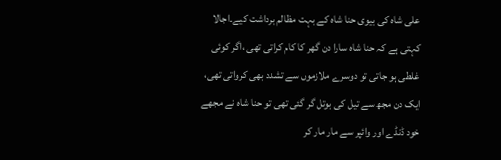علی شاہ کی بیوی حنا شاہ کے بہت مظالم برداشت کیے۔اجالا کہتی ہے کہ حنا شاہ سارا دن گھر کا کام کراتی تھی ،اگر کوئی غلطی ہو جاتی تو دوسرے ملازموں سے تشدد بھی کرواتی تھی، ایک دن مجھ سے تیل کی بوتل گر گئی تھی تو حنا شاہ نے مجھے خود ڈنڈے اور وائپر سے مار مار کر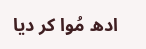ادھ مُوا کر دیا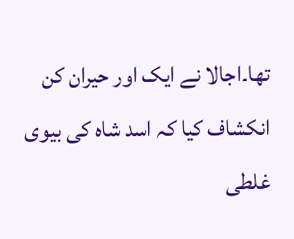تھا۔اجالا نے ایک اور حیران کن انکشاف کیا کہ اسد شاہ کی بیوی غلطی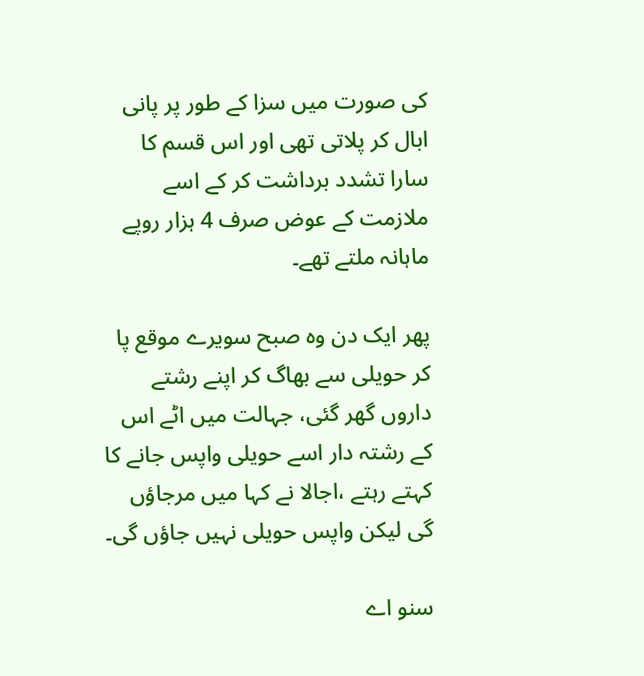کی صورت میں سزا کے طور پر پانی ابال کر پلاتی تھی اور اس قسم کا سارا تشدد برداشت کر کے اسے ملازمت کے عوض صرف 4 ہزار روپے ماہانہ ملتے تھے۔

پھر ایک دن وہ صبح سویرے موقع پا کر حویلی سے بھاگ کر اپنے رشتے داروں گھر گئی، جہالت میں اٹے اس کے رشتہ دار اسے حویلی واپس جانے کا کہتے رہتے ،اجالا نے کہا میں مرجاؤں گی لیکن واپس حویلی نہیں جاؤں گی۔

سنو اے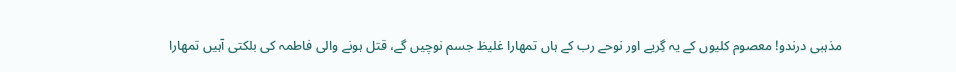مذہبی درندو! معصوم کلیوں کے یہ گِریے اور نوحے رب کے ہاں تمھارا غلیظ جسم نوچیں گے، قتل ہونے والی فاطمہ کی بلکتی آہیں تمھارا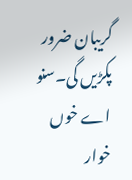گریبان ضرور پکڑیں گی۔سنو اے خوں خوار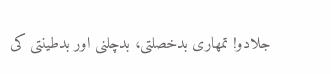جلادو! تمھاری بدخصلتی، بدچلنی اور بدطینتی کی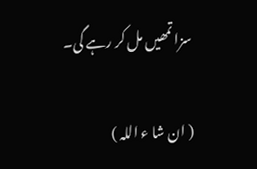سزا تمھیں مل کر رہے گی۔

( ان شا ء اللہ )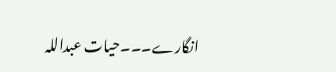انگارے۔۔۔حیات عبداللہ